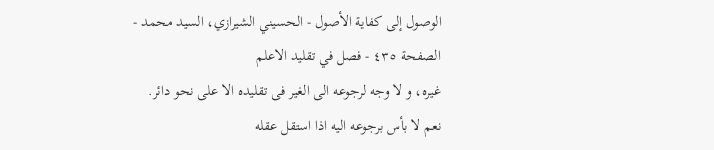الوصول إلى كفاية الأصول - الحسيني الشيرازي، السيد محمد - الصفحة ٤٣٥ - فصل في تقليد الاعلم
غيره، و لا وجه لرجوعه الى الغير فى تقليده الا على نحو دائر.
نعم لا بأس برجوعه اليه اذا استقل عقله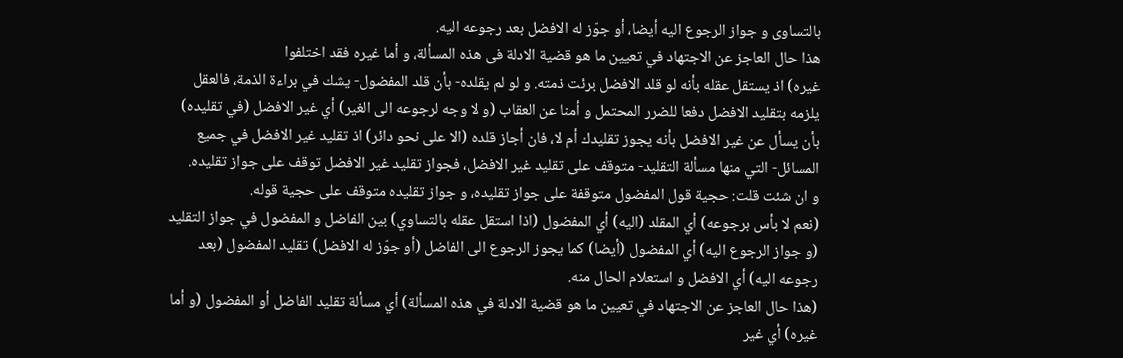بالتساوى و جواز الرجوع اليه أيضا، أو جوّز له الافضل بعد رجوعه اليه.
هذا حال العاجز عن الاجتهاد في تعيين ما هو قضية الادلة فى هذه المسألة، و أما غيره فقد اختلفوا
غيره) اذ يستقل عقله بأنه لو قلد الافضل برئت ذمته. و لو لم يقلده- بأن قلد المفضول- يشك في براءة الذمة، فالعقل يلزمه بتقليد الافضل دفعا للضرر المحتمل و أمنا عن العقاب (و لا وجه لرجوعه الى الغير) أي غير الافضل (في تقليده) بأن يسأل عن غير الافضل بأنه يجوز تقليدك أم لا، فان أجاز قلده (الا على نحو دائر) اذ تقليد غير الافضل في جميع المسائل- التي منها مسألة التقليد- متوقف على تقليد غير الافضل، فجواز تقليد غير الافضل توقف على جواز تقليده.
و ان شئت قلت: حجية قول المفضول متوقفة على جواز تقليده، و جواز تقليده متوقف على حجية قوله.
(نعم لا بأس برجوعه) أي المقلد (اليه) أي المفضول (اذا استقل عقله بالتساوي) بين الفاضل و المفضول في جواز التقليد (و جواز الرجوع اليه) أي المفضول (أيضا) كما يجوز الرجوع الى الفاضل (أو جوّز له الافضل) تقليد المفضول (بعد رجوعه اليه) أي الافضل و استعلام الحال منه.
(هذا حال العاجز عن الاجتهاد في تعيين ما هو قضية الادلة في هذه المسألة) أي مسألة تقليد الفاضل أو المفضول (و أما غيره) أي غير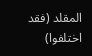المقلد (فقد اختلفوا)